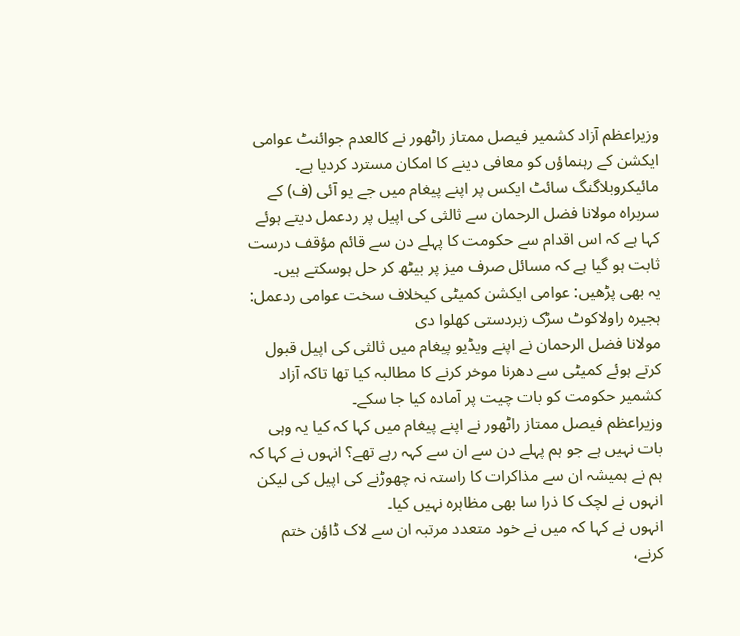وزیراعظم آزاد کشمیر فیصل ممتاز راٹھور نے کالعدم جوائنٹ عوامی ایکشن کے رہنماؤں کو معافی دینے کا امکان مسترد کردیا ہے۔
مائیکروبلاگنگ سائٹ ایکس پر اپنے پیغام میں جے یو آئی (ف) کے سربراہ مولانا فضل الرحمان سے ثالثی کی اپیل پر ردعمل دیتے ہوئے کہا ہے کہ اس اقدام سے حکومت کا پہلے دن سے قائم مؤقف درست ثابت ہو گیا ہے کہ مسائل صرف میز پر بیٹھ کر حل ہوسکتے ہیں۔
یہ بھی پڑھیں: عوامی ایکشن کمیٹی کیخلاف سخت عوامی ردعمل: ہجیرہ راولاکوٹ سڑک زبردستی کھلوا دی
مولانا فضل الرحمان نے اپنے ویڈیو پیغام میں ثالثی کی اپیل قبول کرتے ہوئے کمیٹی سے دھرنا موخر کرنے کا مطالبہ کیا تھا تاکہ آزاد کشمیر حکومت کو بات چیت پر آمادہ کیا جا سکے۔
وزیراعظم فیصل ممتاز راٹھور نے اپنے پیغام میں کہا کہ کیا یہ وہی بات نہیں ہے جو ہم پہلے دن سے ان سے کہہ رہے تھے؟ انہوں نے کہا کہ ہم نے ہمیشہ ان سے مذاکرات کا راستہ نہ چھوڑنے کی اپیل کی لیکن انہوں نے لچک کا ذرا سا بھی مظاہرہ نہیں کیا۔
انہوں نے کہا کہ میں نے خود متعدد مرتبہ ان سے لاک ڈاؤن ختم کرنے،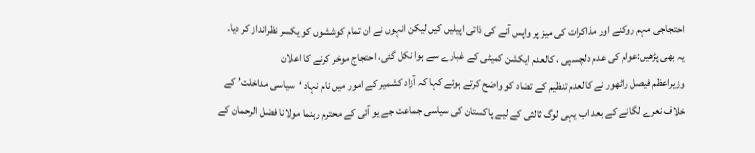احتجاجی مہم روکنے اور مذاکرات کی میز پر واپس آنے کی ذاتی اپیلیں کیں لیکن انہوں نے ان تمام کوششوں کو یکسر نظرانداز کر دیا۔
یہ بھی پڑھیں:عوام کی عدم دلچسپی ، کالعدم ایکشن کمیٹی کے غبارے سے ہوا نکل گئی، احتجاج موخر کرنے کا اعلان
وزیراعظم فیصل راٹھور نے کالعدم تنظیم کے تضاد کو واضح کرتے ہوئے کہا کہ آزاد کشمیر کے امور میں نام نہاد ‘سیاسی مداخلت’ کے خلاف نعرے لگانے کے بعد اب یہی لوگ ثالثی کے لیے پاکستان کی سیاسی جماعت جے یو آئی کے محترم رہنما مولانا فضل الرحمان کے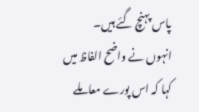پاس پہنچ گئے ہیں۔
انہوں نے واضح الفاظ میں کہا کہ اس پورے معاملے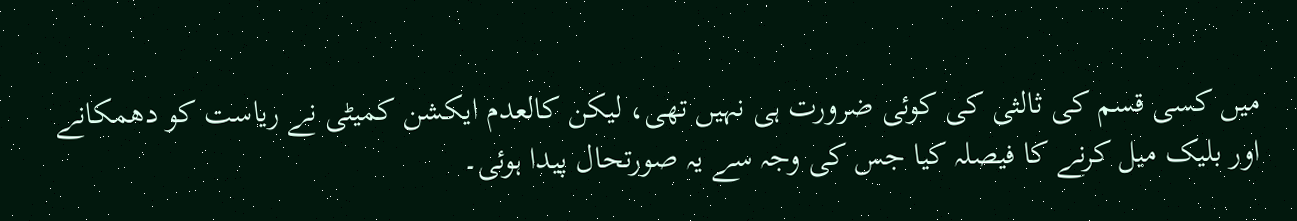میں کسی قسم کی ثالثی کی کوئی ضرورت ہی نہیں تھی، لیکن کالعدم ایکشن کمیٹی نے ریاست کو دھمکانے اور بلیک میل کرنے کا فیصلہ کیا جس کی وجہ سے یہ صورتحال پیدا ہوئی۔